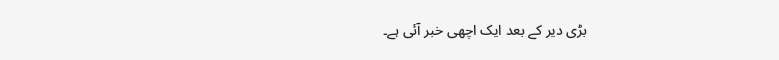بڑی دیر کے بعد ایک اچھی خبر آئی ہے۔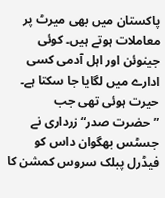پاکستان میں بھی میرٹ پر معاملات ہوتے ہیں۔ کوئی جینوئن اور اہل آدمی کسی ادارے میں لگایا جا سکتا ہے۔ حیرت ہوئی تھی جب ”حضرت صدر“ زرداری نے جسٹس بھگوان داس کو فیڈرل پبلک سروس کمشن کا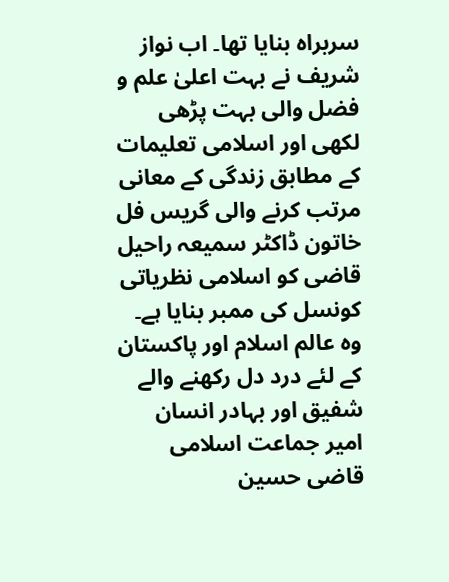سربراہ بنایا تھا۔ اب نواز شریف نے بہت اعلیٰ علم و فضل والی بہت پڑھی لکھی اور اسلامی تعلیمات کے مطابق زندگی کے معانی مرتب کرنے والی گریس فل خاتون ڈاکٹر سمیعہ راحیل قاضی کو اسلامی نظریاتی کونسل کی ممبر بنایا ہے۔ وہ عالم اسلام اور پاکستان کے لئے درد دل رکھنے والے شفیق اور بہادر انسان امیر جماعت اسلامی قاضی حسین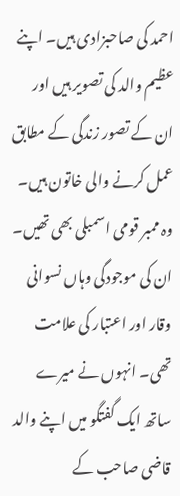احمد کی صاحبزادی ہیں۔ اپنے عظیم والد کی تصویر ہیں اور ان کے تصور زندگی کے مطابق عمل کرنے والی خاتون ہیں۔ وہ ممبر قومی اسمبلی بھی تھیں۔ ان کی موجودگی وہاں نسوانی وقار اور اعتبار کی علامت تھی۔ انہوں نے میرے ساتھ ایک گفتگو میں اپنے والد قاضی صاحب کے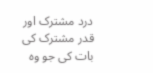درد مشترک اور قدر مشترک کی بات کی جو وہ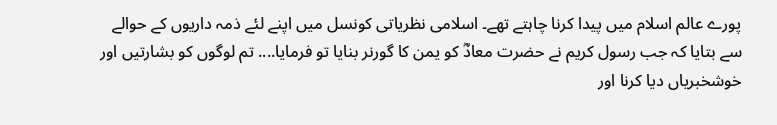پورے عالم اسلام میں پیدا کرنا چاہتے تھے۔ اسلامی نظریاتی کونسل میں اپنے لئے ذمہ داریوں کے حوالے سے بتایا کہ جب رسول کریم نے حضرت معادؓ کو یمن کا گورنر بنایا تو فرمایا.... تم لوگوں کو بشارتیں اور خوشخبریاں دیا کرنا اور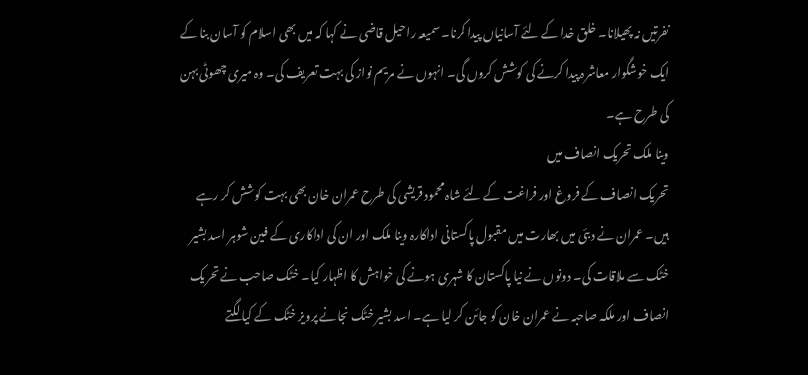نفرتیں نہ پھیلانا۔ خلق خدا کے لئے آسانیاں پیدا کرنا۔ سمیعہ راحیل قاضی نے کہا کہ میں بھی اسلام کو آسان بنا کے ایک خوشگوار معاشرہ پیدا کرنے کی کوشش کروں گی۔ انہوں نے مریم نواز کی بہت تعریف کی۔ وہ میری چھوٹی بہن کی طرح ہے۔
وینا ملک تحریک انصاف میں
تحریک انصاف کے فروغ اور فراغت کے لئے شاہ محمود قریشی کی طرح عمران خان بھی بہت کوشش کر رہے ہیں۔ عمران نے دبئی میں بھارت میں مقبول پاکستانی اداکارہ وینا ملک اور ان کی اداکاری کے فین شوہر اسد بشیر خٹک سے ملاقات کی۔ دونوں نے نیا پاکستان کا شہری ہونے کی خواہش کا اظہار کیا۔ خٹک صاحب نے تحریک انصاف اور ملکہ صاحبہ نے عمران خان کو جائن کر لیا ہے۔ اسد بشیر خٹک نجانے پرویز خٹک کے کیا لگتے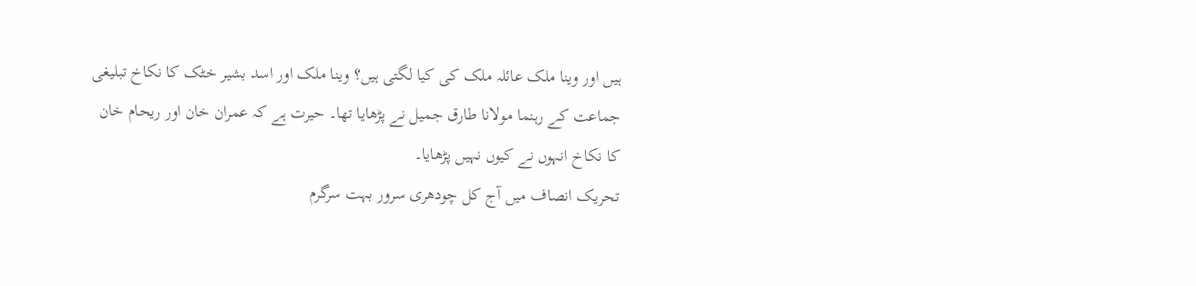ہیں اور وینا ملک عائلہ ملک کی کیا لگتی ہیں؟ وینا ملک اور اسد بشیر خٹک کا نکاخ تبلیغی جماعت کے رہنما مولانا طارق جمیل نے پڑھایا تھا۔ حیرت ہے کہ عمران خان اور ریحام خان کا نکاخ انہوں نے کیوں نہیں پڑھایا۔
تحریک انصاف میں آج کل چودھری سرور بہت سرگرم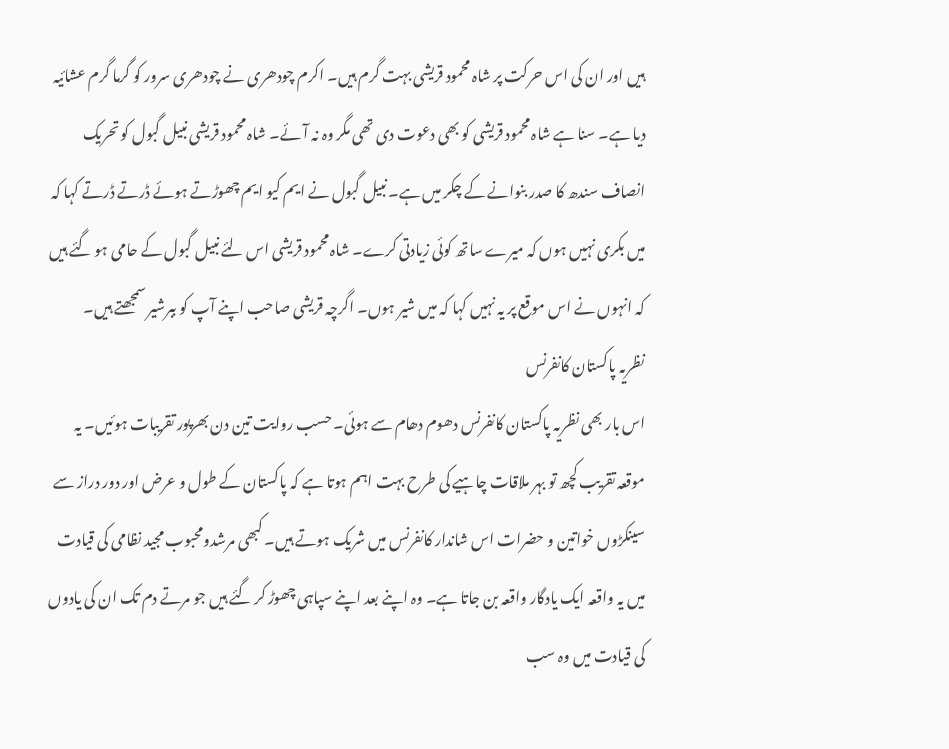ہیں اور ان کی اس حرکت پر شاہ محمود قریشی بہت گرم ہیں۔ اکرم چودھری نے چودھری سرور کو گرما گرم عشائیہ دیا ہے۔ سنا ہے شاہ محمود قریشی کو بھی دعوت دی تھی مگر وہ نہ آئے۔ شاہ محمود قریشی نبیل گبول کو تحریک انصاف سندھ کا صدر بنوانے کے چکر میں ہے۔ نبیل گبول نے ایم کیو ایم چھوڑتے ہوئے ڈرتے ڈرتے کہا کہ میں بکری نہیں ہوں کہ میرے ساتھ کوئی زیادتی کرے۔ شاہ محمود قریشی اس لئے نبیل گبول کے حامی ہو گئے ہیں کہ انہوں نے اس موقع پر یہ نہیں کہا کہ میں شیر ہوں۔ اگرچہ قریشی صاحب اپنے آپ کو ببرشیر سمجھتے ہیں۔
نظریہ پاکستان کانفرنس
اس بار بھی نظریہ پاکستان کانفرنس دھوم دھام سے ہوئی۔ حسب روایت تین دن بھرپور تقریبات ہوئیں۔ یہ موقعہ تقریب کچھ تو بہر ملاقات چاہیے کی طرح بہت اہم ہوتا ہے کہ پاکستان کے طول و عرض اور دور دراز سے سینکڑوں خواتین و حضرات اس شاندار کانفرنس میں شریک ہوتے ہیں۔ کبھی مرشدومحبوب مجید نظامی کی قیادت میں یہ واقعہ ایک یادگار واقعہ بن جاتا ہے۔ وہ اپنے بعد اپنے سپاہی چھوڑ کر گئے ہیں جو مرتے دم تک ان کی یادوں کی قیادت میں وہ سب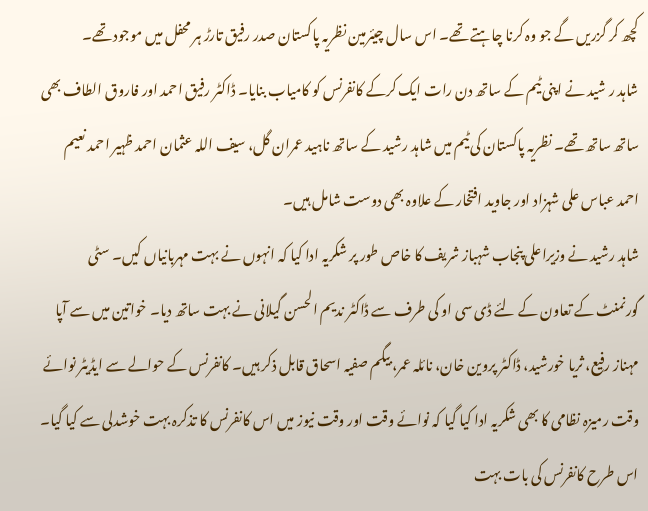کچھ کر گزریں گے جو وہ کرنا چاہتے تھے۔ اس سال چیئرمین نظریہ پاکستان صدر رفیق تارڑ ہر محفل میں موجود تھے۔
شاہد ر شید نے اپنی ٹیم کے ساتھ دن رات ایک کرکے کانفرنس کو کامیاب بنایا۔ ڈاکٹر رفیق احمد اور فاروق الطاف بھی ساتھ ساتھ تھے۔ نظریہ پاکستان کی ٹیم میں شاہد رشید کے ساتھ ناہید عمران گل، سیف اللہ عثمان احمد ظہیر احمد نعیم احمد عباس علی شہزاد اور جاوید افتخار کے علاوہ بھی دوست شامل ہیں۔
شاہد رشید نے وزیراعلی پنجاب شہباز شریف کا خاص طور پر شکریہ ادا کیا کہ انہوں نے بہت مہربانیاں کیں۔ سٹی گورنمنٹ کے تعاون کے لئے ڈی سی او کی طرف سے ڈاکٹر ندیم الحسن گیلانی نے بہت ساتھ دیا۔ خواتین میں سے آپا مہناز رفیع، ثریا خورشید، ڈاکٹر پروین خان، نائلہ عمر، بیگم صفیہ اسحاق قابل ذکر ہیں۔ کانفرنس کے حوالے سے ایڈیٹر نوائے وقت رمیزہ نظامی کا بھی شکریہ ادا کیا گیا کہ نوائے وقت اور وقت نیوز میں اس کانفرنس کا تذکرہ بہت خوشدلی سے کیا گیا۔ اس طرح کانفرنس کی بات بہت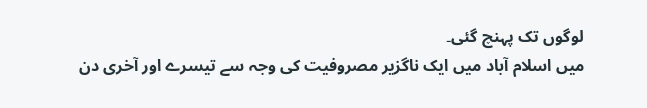لوگوں تک پہنچ گئی۔
میں اسلام آباد میں ایک ناگزیر مصروفیت کی وجہ سے تیسرے اور آخری دن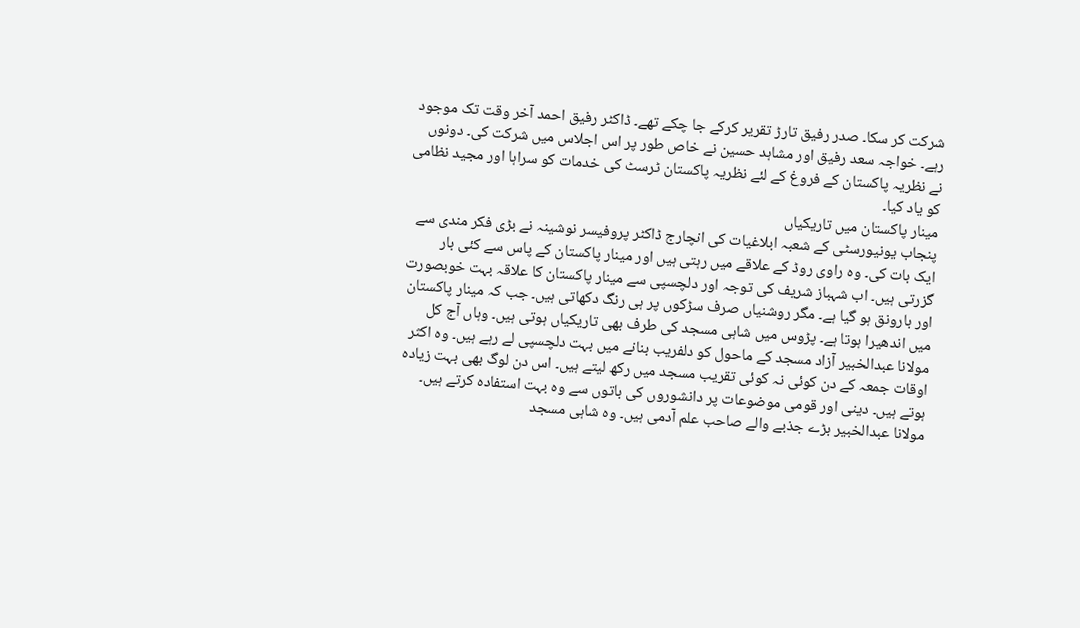شرکت کر سکا۔ صدر رفیق تارڑ تقریر کرکے جا چکے تھے۔ ڈاکٹر رفیق احمد آخر وقت تک موجود رہے۔ خواجہ سعد رفیق اور مشاہد حسین نے خاص طور پر اس اجلاس میں شرکت کی۔ دونوں نے نظریہ پاکستان کے فروغ کے لئے نظریہ پاکستان ٹرسٹ کی خدمات کو سراہا اور مجید نظامی کو یاد کیا۔
مینار پاکستان میں تاریکیاں
پنجاب یونیورسٹی کے شعبہ ابلاغیات کی انچارج ڈاکٹر پروفیسر نوشینہ نے بڑی فکر مندی سے ایک بات کی۔ وہ راوی روڈ کے علاقے میں رہتی ہیں اور مینار پاکستان کے پاس سے کئی بار گزرتی ہیں۔ اب شہباز شریف کی توجہ اور دلچسپی سے مینار پاکستان کا علاقہ بہت خوبصورت اور بارونق ہو گیا ہے۔ مگر روشنیاں صرف سڑکوں پر ہی رنگ دکھاتی ہیں۔ جب کہ مینار پاکستان میں اندھیرا ہوتا ہے۔ پڑوس میں شاہی مسجد کی طرف بھی تاریکیاں ہوتی ہیں۔ وہاں آج کل مولانا عبدالخبیر آزاد مسجد کے ماحول کو دلفریب بنانے میں بہت دلچسپی لے رہے ہیں۔ وہ اکثر اوقات جمعہ کے دن کوئی نہ کوئی تقریب مسجد میں رکھ لیتے ہیں۔ اس دن لوگ بھی بہت زیادہ ہوتے ہیں۔ دینی اور قومی موضوعات پر دانشوروں کی باتوں سے وہ بہت استفادہ کرتے ہیں۔ مولانا عبدالخبیر بڑے جذبے والے صاحب علم آدمی ہیں۔ وہ شاہی مسجد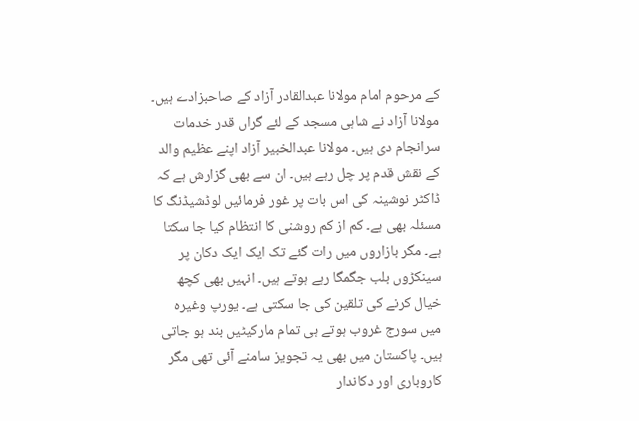کے مرحوم امام مولانا عبدالقادر آزاد کے صاحبزادے ہیں۔ مولانا آزاد نے شاہی مسجد کے لئے گراں قدر خدمات سرانجام دی ہیں۔ مولانا عبدالخبیر آزاد اپنے عظیم والد کے نقش قدم پر چل رہے ہیں۔ ان سے بھی گزارش ہے کہ ڈاکٹر نوشینہ کی اس بات پر غور فرمائیں لوڈشیڈنگ کا مسئلہ بھی ہے۔ کم از کم روشنی کا انتظام کیا جا سکتا ہے۔ مگر بازاروں میں رات گئے تک ایک ایک دکان پر سینکڑوں بلب جگمگا رہے ہوتے ہیں۔ انہیں بھی کچھ خیال کرنے کی تلقین کی جا سکتی ہے۔ یورپ وغیرہ میں سورج غروب ہوتے ہی تمام مارکیٹیں بند ہو جاتی ہیں۔ پاکستان میں بھی یہ تجویز سامنے آئی تھی مگر کاروباری اور دکاندار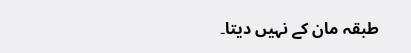طبقہ مان کے نہیں دیتا۔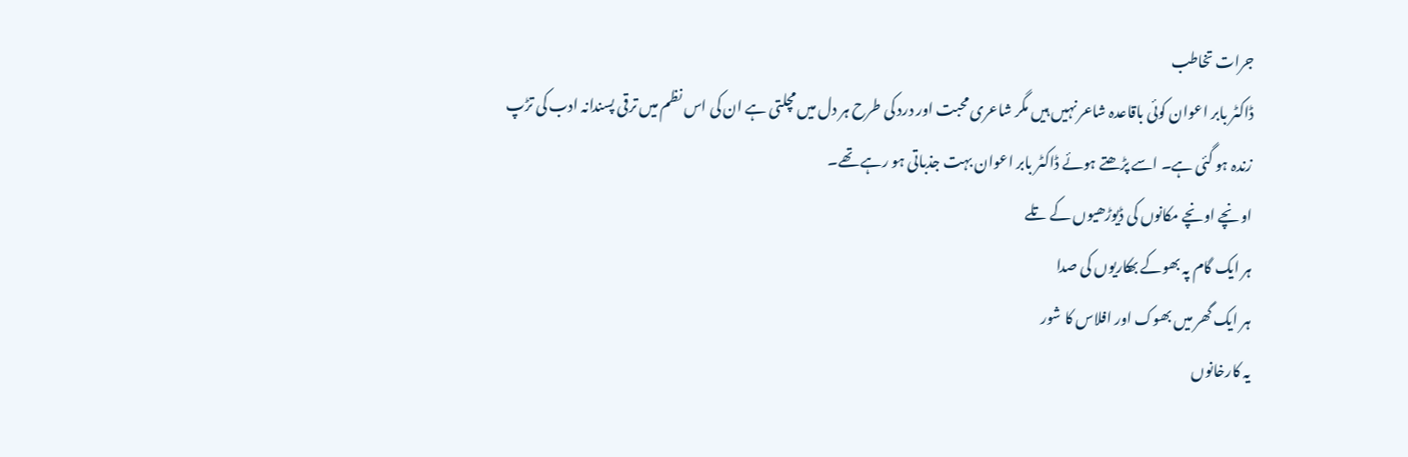جرات تخاطب
ڈاکٹر بابر اعوان کوئی باقاعدہ شاعر نہیں ہیں مگر شاعری محبت اور درد کی طرح ہر دل میں مچلتی ہے ان کی اس نظم میں ترقی پسندانہ ادب کی تڑپ زندہ ہو گئی ہے۔ اسے پڑھتے ہوئے ڈاکٹر بابر اعوان بہت جذباتی ہو رہے تھے۔
اونچے اونچے مکانوں کی ڈیوڑھیوں کے تلے
ہر ایک گام پہ بھوکے بھکاریوں کی صدا
ہر ایک گھر میں بھوک اور افلاس کا شور
یہ کارخانوں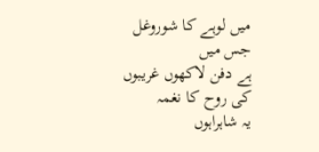میں لوہے کا شوروغل جس میں
ہے دفن لاکھوں غریبوں کی روح کا نغمہ
یہ شاہراہوں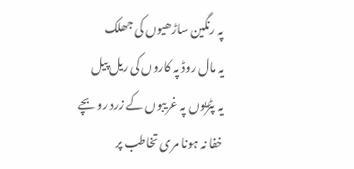پہ رنگین ساڑھیوں کی جھلک
یہ مال روڈ پہ کاروں کی ریل پیل
یہ پٹڑیوں پہ غریبوں کے زرد رو بچے
خفا نہ ہونا مری تخاطب پر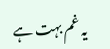یہ غم بہت ہے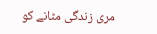مری زندگی مٹانے کو